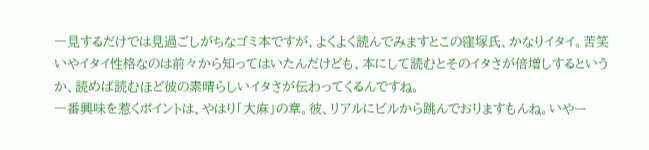一見するだけでは見過ごしがちなゴミ本ですが、よくよく読んでみますとこの窪塚氏、かなりイタイ。苦笑
いやイタイ性格なのは前々から知ってはいたんだけども、本にして読むとそのイタさが倍増しするというか、読めば読むほど彼の素晴らしいイタさが伝わってくるんですね。
一番興味を惹くポイントは、やはり「大麻」の章。彼、リアルにビルから跳んでおりますもんね。いやー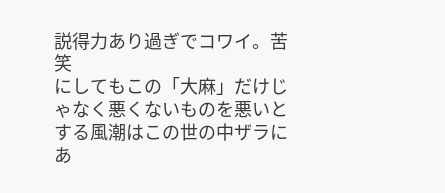説得力あり過ぎでコワイ。苦笑
にしてもこの「大麻」だけじゃなく悪くないものを悪いとする風潮はこの世の中ザラにあ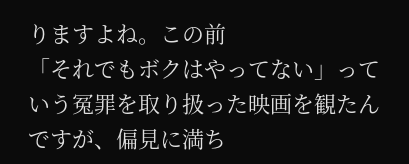りますよね。この前
「それでもボクはやってない」っていう冤罪を取り扱った映画を観たんですが、偏見に満ち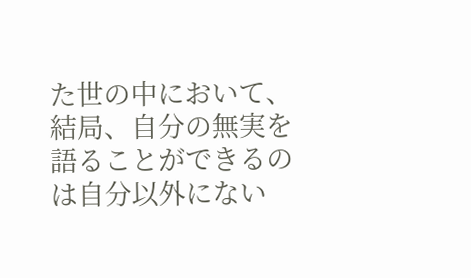た世の中において、結局、自分の無実を語ることができるのは自分以外にない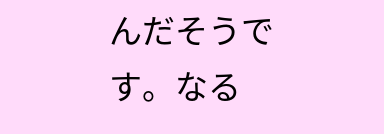んだそうです。なる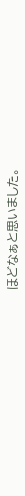ほどなぁと思いました。